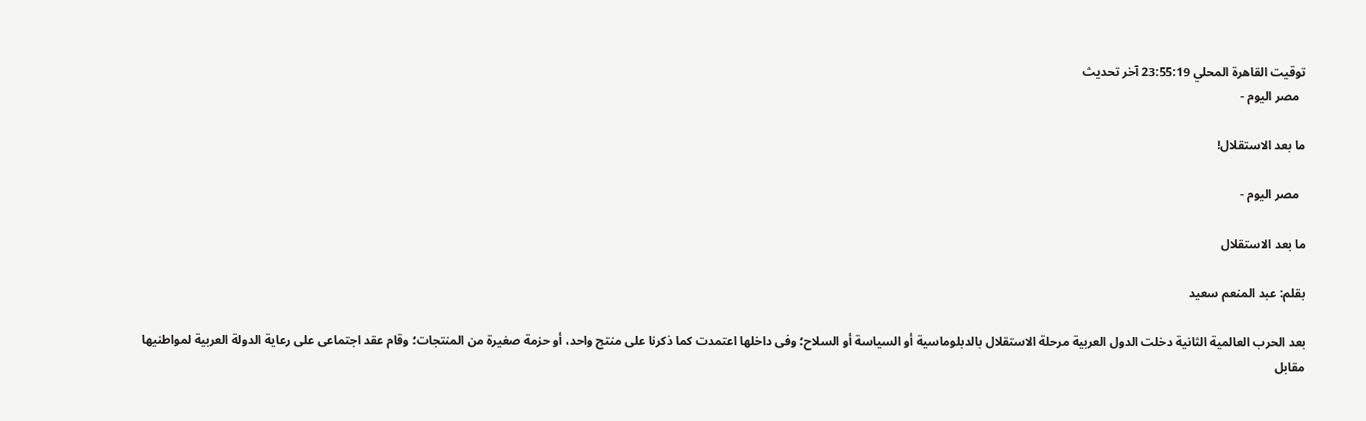توقيت القاهرة المحلي 23:55:19 آخر تحديث
  مصر اليوم -

ما بعد الاستقلال!

  مصر اليوم -

ما بعد الاستقلال

بقلم: عبد المنعم سعيد

بعد الحرب العالمية الثانية دخلت الدول العربية مرحلة الاستقلال بالدبلوماسية أو السياسة أو السلاح؛ وفى داخلها اعتمدت كما ذكرنا على منتج واحد، أو حزمة صغيرة من المنتجات؛ وقام عقد اجتماعى على رعاية الدولة العربية لمواطنيها مقابل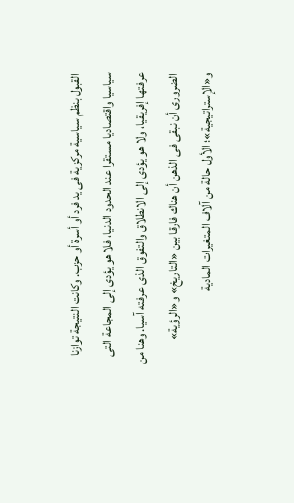القبول بنظم سياسية مركزية فى يد فرد أو أسرة أو حزب. وكانت النتيجة توازنا سياسيا واقتصاديا مستقرا عند الحدود الدنيا، فلا هو يؤدى إلى المجاعة التى عرفتها إفريقيا، ولا هو يؤدى إلى الانطلاق والتفوق الذى عرفته آسيا. وهنا من الضرورى أن نبقى فى الذهن أن هناك فارقا بين «التاريخ» و«الرؤية» و«الإستراتيجية»؛ الأول حالة من آلاف المتغيرات المادية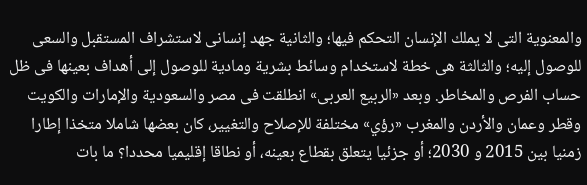والمعنوية التى لا يملك الإنسان التحكم فيها؛ والثانية جهد إنسانى لاستشراف المستقبل والسعى للوصول إليه؛ والثالثة هى خطة لاستخدام وسائط بشرية ومادية للوصول إلى أهداف بعينها فى ظل حساب الفرص والمخاطر. وبعد «الربيع العربى» انطلقت فى مصر والسعودية والإمارات والكويت وقطر وعمان والأردن والمغرب «رؤي» مختلفة للإصلاح والتغيير، كان بعضها شاملا متخذا إطارا زمنيا بين 2015 و 2030؛ أو جزئيا يتعلق بقطاع بعينه، أو نطاقا إقليميا محددا؟ ما بات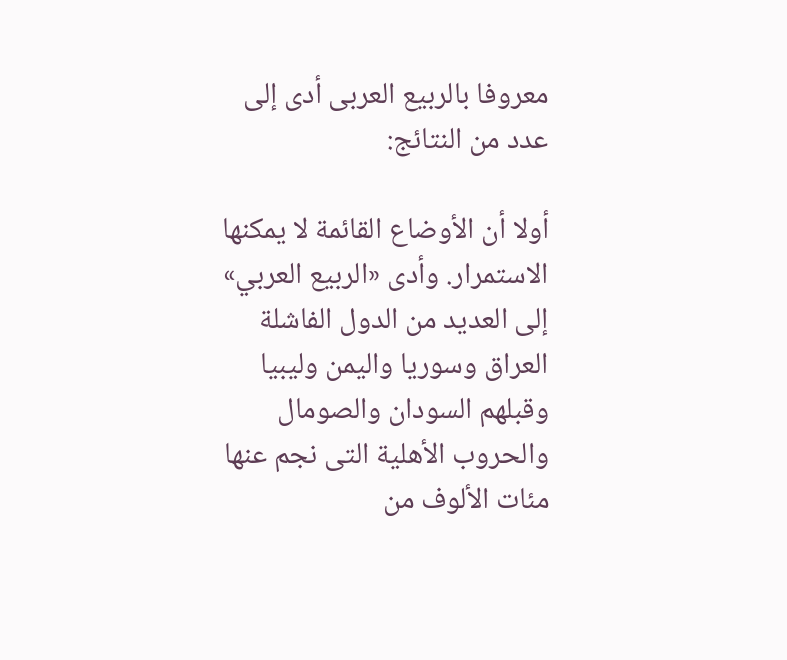معروفا بالربيع العربى أدى إلى عدد من النتائج:

أولا أن الأوضاع القائمة لا يمكنها الاستمرار. وأدى «الربيع العربي» إلى العديد من الدول الفاشلة العراق وسوريا واليمن وليبيا وقبلهم السودان والصومال والحروب الأهلية التى نجم عنها مئات الألوف من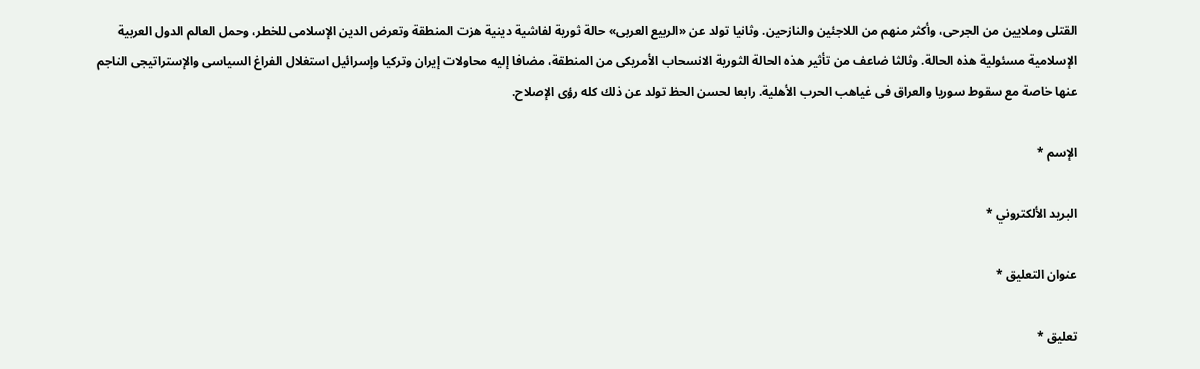القتلى وملايين من الجرحى، وأكثر منهم من اللاجئين والنازحين. وثانيا تولد عن «الربيع العربى» حالة ثورية لفاشية دينية هزت المنطقة وتعرض الدين الإسلامى للخطر، وحمل العالم الدول العربية الإسلامية مسئولية هذه الحالة. وثالثا ضاعف من تأثير هذه الحالة الثورية الانسحاب الأمريكى من المنطقة، مضافا إليه محاولات إيران وتركيا وإسرائيل استغلال الفراغ السياسى والإستراتيجى الناجم عنها خاصة مع سقوط سوريا والعراق فى غياهب الحرب الأهلية. رابعا لحسن الحظ تولد عن ذلك كله رؤى الإصلاح.

الإسم *

البريد الألكتروني *

عنوان التعليق *

تعليق *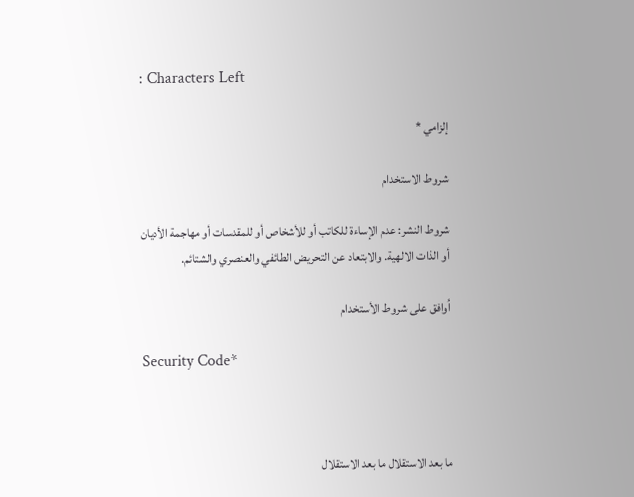: Characters Left

إلزامي *

شروط الاستخدام

شروط النشر: عدم الإساءة للكاتب أو للأشخاص أو للمقدسات أو مهاجمة الأديان أو الذات الالهية. والابتعاد عن التحريض الطائفي والعنصري والشتائم.

اُوافق على شروط الأستخدام

Security Code*



ما بعد الاستقلال ما بعد الاستقلال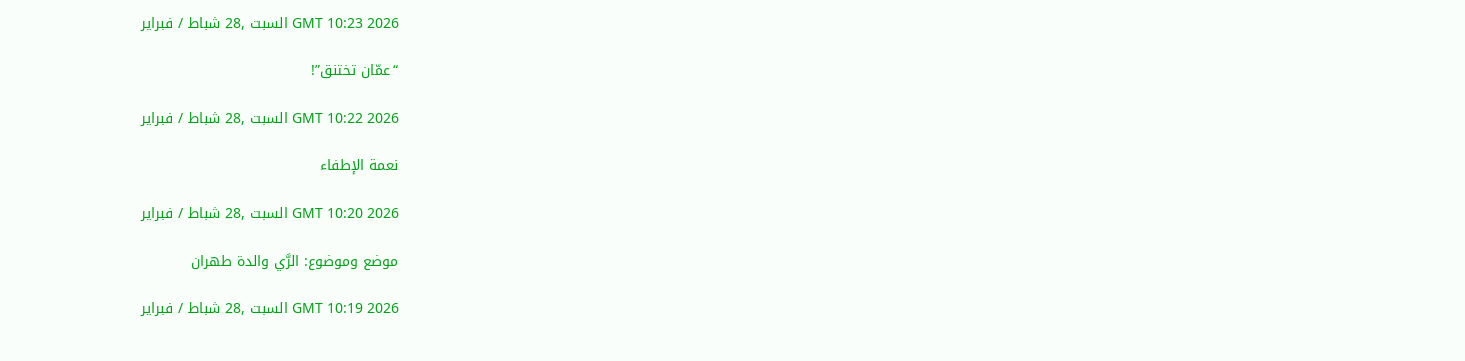GMT 10:23 2026 السبت ,28 شباط / فبراير

“عمّان تختنق”!

GMT 10:22 2026 السبت ,28 شباط / فبراير

نعمة الإطفاء

GMT 10:20 2026 السبت ,28 شباط / فبراير

موضع وموضوع: الرَّي والدة طهران

GMT 10:19 2026 السبت ,28 شباط / فبراير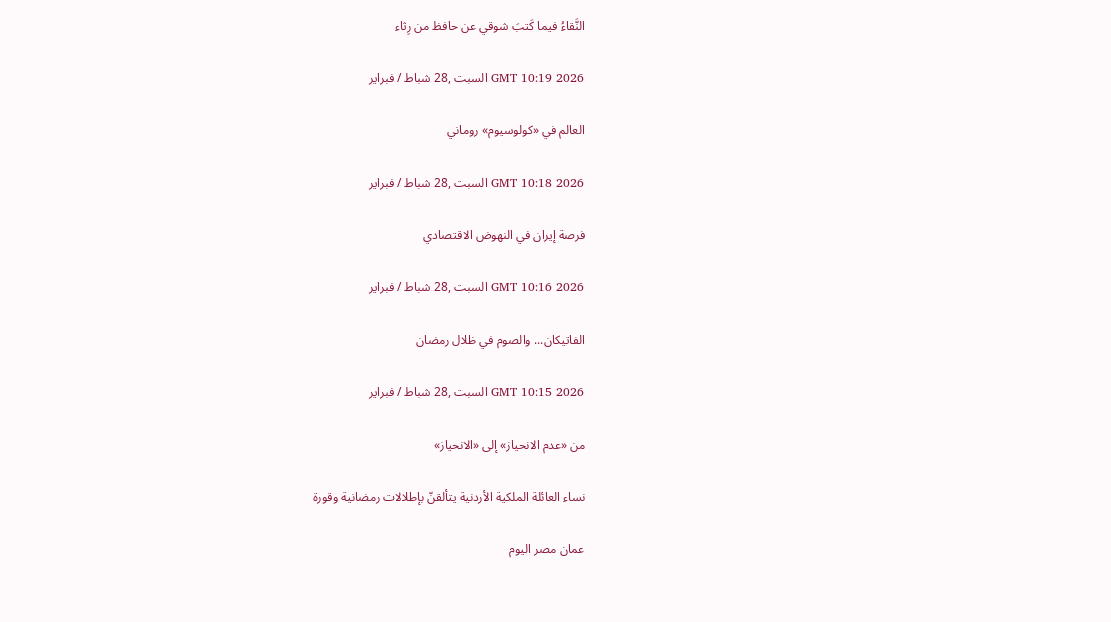النَّقاءُ فيما كَتبَ شوقي عن حافظ من رِثاء

GMT 10:19 2026 السبت ,28 شباط / فبراير

العالم في «كولوسيوم» روماني

GMT 10:18 2026 السبت ,28 شباط / فبراير

فرصة إيران في النهوض الاقتصادي

GMT 10:16 2026 السبت ,28 شباط / فبراير

الفاتيكان... والصوم في ظلال رمضان

GMT 10:15 2026 السبت ,28 شباط / فبراير

من «عدم الانحياز» إلى «الانحياز»

نساء العائلة الملكية الأردنية يتألقنّ بإطلالات رمضانية وقورة

عمان مصر اليوم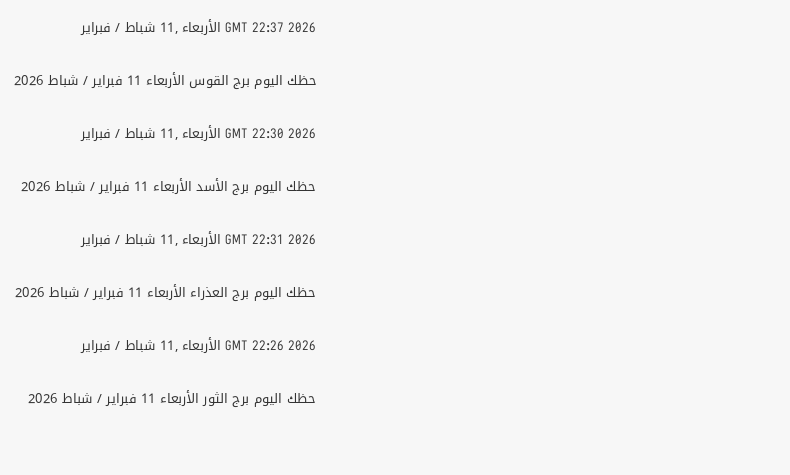GMT 22:37 2026 الأربعاء ,11 شباط / فبراير

حظك اليوم برج القوس الأربعاء 11 فبراير / شباط 2026

GMT 22:30 2026 الأربعاء ,11 شباط / فبراير

حظك اليوم برج الأسد الأربعاء 11 فبراير / شباط 2026

GMT 22:31 2026 الأربعاء ,11 شباط / فبراير

حظك اليوم برج العذراء الأربعاء 11 فبراير / شباط 2026

GMT 22:26 2026 الأربعاء ,11 شباط / فبراير

حظك اليوم برج الثور الأربعاء 11 فبراير / شباط 2026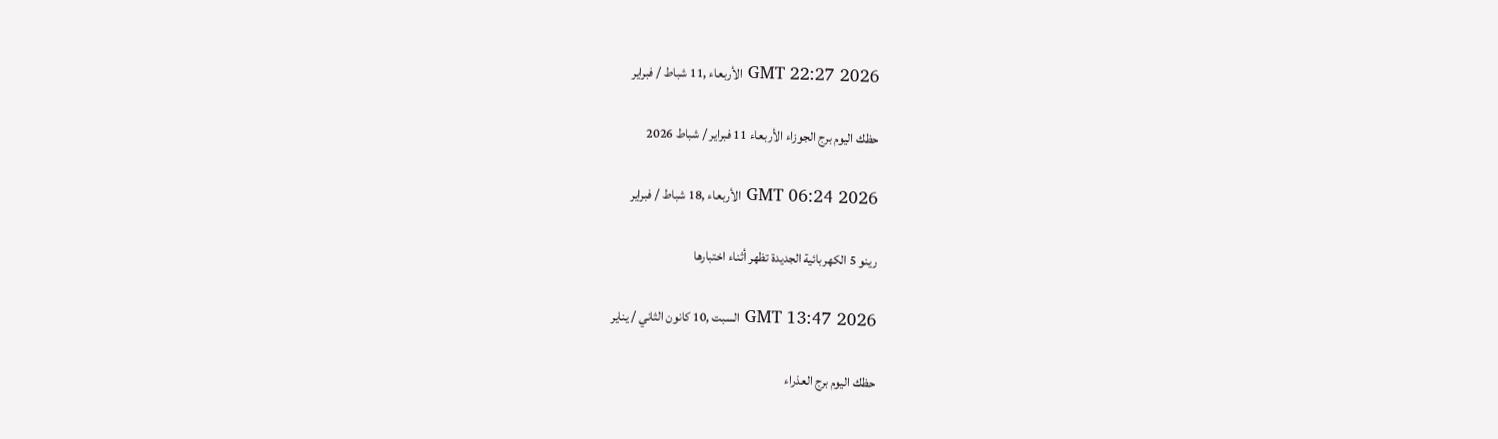GMT 22:27 2026 الأربعاء ,11 شباط / فبراير

حظك اليوم برج الجوزاء الأربعاء 11 فبراير / شباط 2026

GMT 06:24 2026 الأربعاء ,18 شباط / فبراير

رينو 5 الكهربائية الجديدة تظهر أثناء اختبارها

GMT 13:47 2026 السبت ,10 كانون الثاني / يناير

حظك اليوم برج العذراء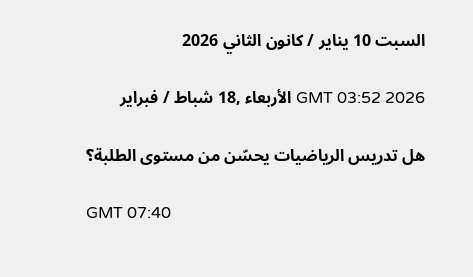السبت 10 يناير / كانون الثاني 2026

GMT 03:52 2026 الأربعاء ,18 شباط / فبراير

هل تدريس الرياضيات يحسّن من مستوى الطلبة؟

GMT 07:40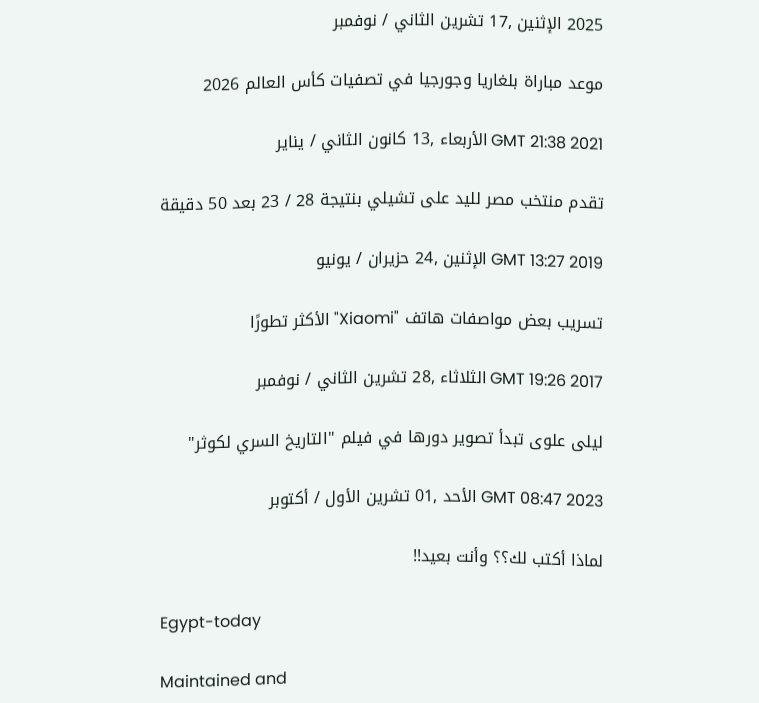2025 الإثنين ,17 تشرين الثاني / نوفمبر

موعد مباراة بلغاريا وجورجيا في تصفيات كأس العالم 2026

GMT 21:38 2021 الأربعاء ,13 كانون الثاني / يناير

تقدم منتخب مصر لليد على تشيلي بنتيجة 28 / 23 بعد 50 دقيقة

GMT 13:27 2019 الإثنين ,24 حزيران / يونيو

تسريب بعض مواصفات هاتف "Xiaomi" الأكثر تطورًا

GMT 19:26 2017 الثلاثاء ,28 تشرين الثاني / نوفمبر

ليلى علوى تبدأ تصوير دورها في فيلم "التاريخ السري لكوثر"

GMT 08:47 2023 الأحد ,01 تشرين الأول / أكتوبر

لماذا أكتب لك؟؟ وأنت بعيد!!

Egypt-today

Maintained and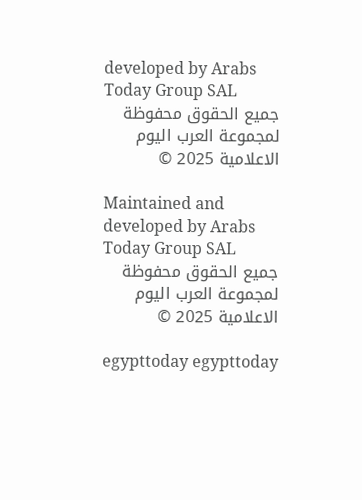developed by Arabs Today Group SAL
جميع الحقوق محفوظة لمجموعة العرب اليوم الاعلامية 2025 ©

Maintained and developed by Arabs Today Group SAL
جميع الحقوق محفوظة لمجموعة العرب اليوم الاعلامية 2025 ©

egypttoday egypttoday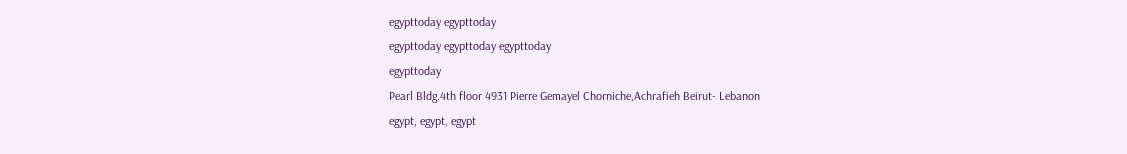egypttoday egypttoday
egypttoday egypttoday egypttoday
egypttoday
Pearl Bldg.4th floor 4931 Pierre Gemayel Chorniche,Achrafieh Beirut- Lebanon
egypt, egypt, egypt